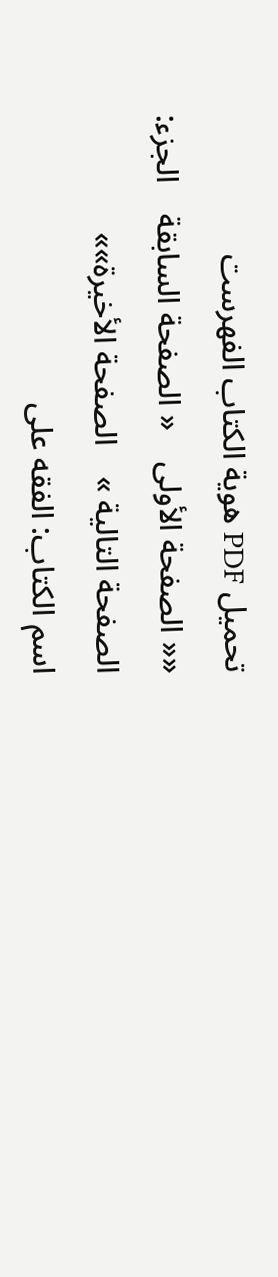تحمیل PDF هویة الکتاب الفهرست
«« الصفحة الأولی    « الصفحة السابقة    الجزء:    الصفحة التالیة »    الصفحة الأخیرة»»
اسم الکتاب: الفقه علی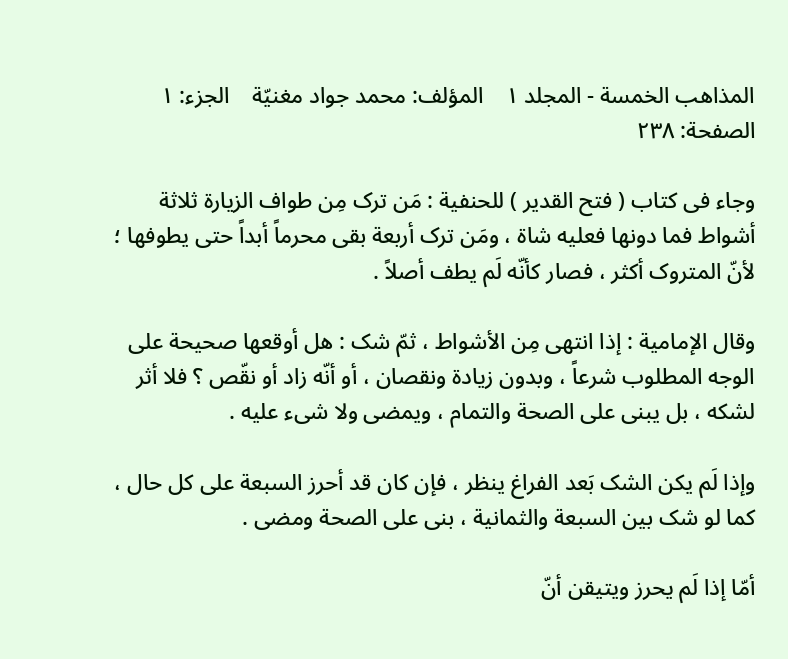المذاهب الخمسة - المجلد ۱    المؤلف: محمد جواد مغنیّة    الجزء: ۱    الصفحة: ۲٣۸

وجاء فی کتاب ( فتح القدیر ) للحنفیة : مَن ترک مِن طواف الزیارة ثلاثة أشواط فما دونها فعلیه شاة ، ومَن ترک أربعة بقی محرماً أبداً حتى یطوفها ؛ لأنّ المتروک أکثر ، فصار کأنّه لَم یطف أصلاً .

وقال الإمامیة : إذا انتهى مِن الأشواط ، ثمّ شک : هل أوقعها صحیحة على الوجه المطلوب شرعاً ، وبدون زیادة ونقصان ، أو أنّه زاد أو نقّص ؟ فلا أثر لشکه ، بل یبنی على الصحة والتمام ، ویمضی ولا شیء علیه .

وإذا لَم یکن الشک بَعد الفراغ ینظر ، فإن کان قد أحرز السبعة على کل حال ، کما لو شک بین السبعة والثمانیة ، بنى على الصحة ومضى .

أمّا إذا لَم یحرز ویتیقن أنّ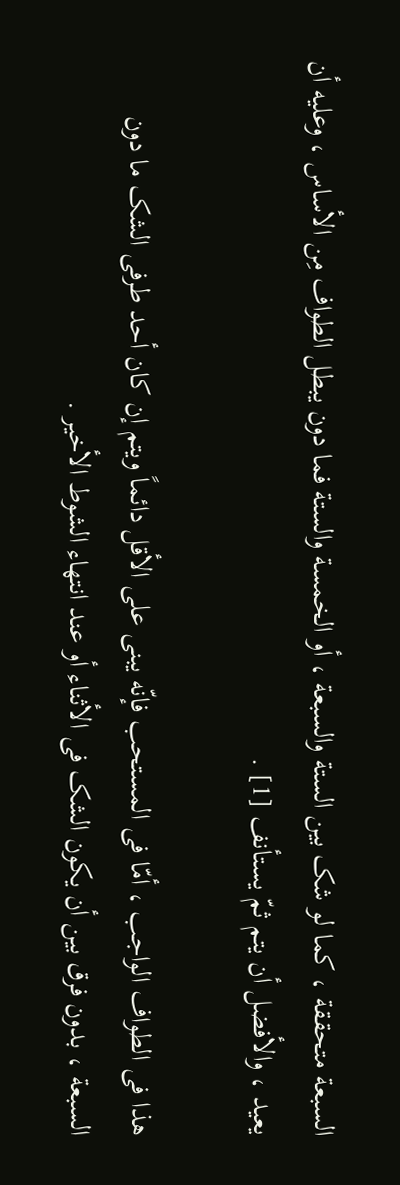السبعة متحققة ، کما لو شک بین الستة والسبعة ، أو الخمسة والستة فما دون یبطل الطواف مِن الأساس ، وعلیه أن یعید ، والأفضل أن یتم ثمّ یستأنف [1] .

هذا فی الطواف الواجب ، أمّا فی المستحب فإنّه یبنی على الأقل دائماً ویتم إن کان أحد طرفی الشک ما دون السبعة ، بدون فرق بین أن یکون الشک فی الأثناء أو عند انتهاء الشوط الأخیر .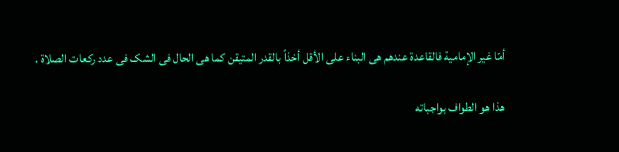أمّا غیر الإمامیة فالقاعدة عندهم هی البناء على الأقل أخذاً بالقدر المتیقن کما هی الحال فی الشک فی عدد رکعات الصلاة .

هذا هو الطواف بواجباته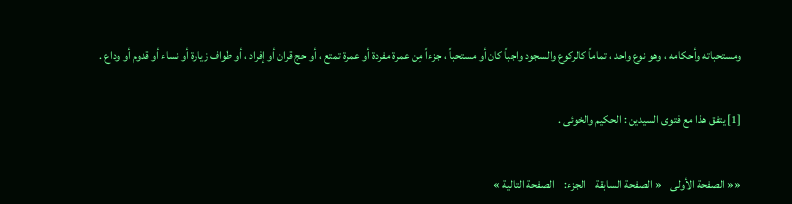ومستحباته وأحکامه ، وهو نوع واحد ، تماماً کالرکوع والسجود واجباً کان أو مستحباً ، جزءاً مِن عمرة مفردة أو عمرة تمتع ، أو حج قران أو إفراد ، أو طواف زیارة أو نساء أو قدوم أو وداع .


[1] یتفق هذا مع فتوى السیدین : الحکیم والخوئی .


«« الصفحة الأولی    « الصفحة السابقة    الجزء:    الصفحة التالیة »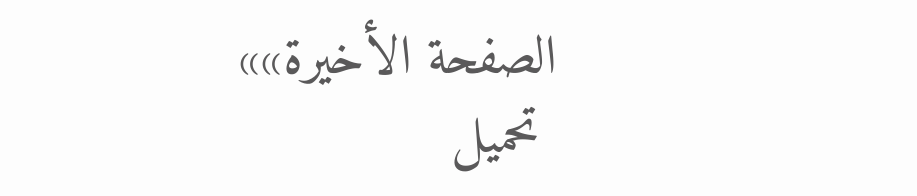الصفحة الأخیرة»»
 تحمیل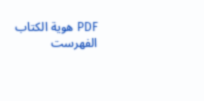PDF هویة الکتاب الفهرست